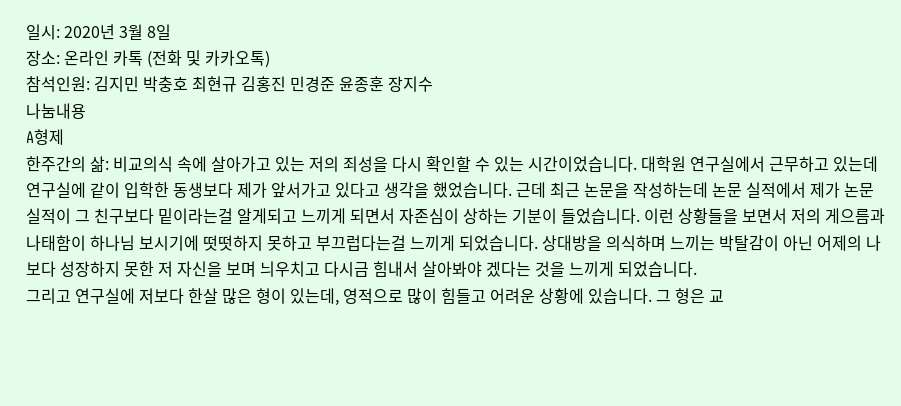일시: 2020년 3월 8일
장소: 온라인 카톡 (전화 및 카카오톡)
참석인원: 김지민 박충호 최현규 김홍진 민경준 윤종훈 장지수
나눔내용
A형제
한주간의 삶: 비교의식 속에 살아가고 있는 저의 죄성을 다시 확인할 수 있는 시간이었습니다. 대학원 연구실에서 근무하고 있는데
연구실에 같이 입학한 동생보다 제가 앞서가고 있다고 생각을 했었습니다. 근데 최근 논문을 작성하는데 논문 실적에서 제가 논문
실적이 그 친구보다 밑이라는걸 알게되고 느끼게 되면서 자존심이 상하는 기분이 들었습니다. 이런 상황들을 보면서 저의 게으름과
나태함이 하나님 보시기에 떳떳하지 못하고 부끄럽다는걸 느끼게 되었습니다. 상대방을 의식하며 느끼는 박탈감이 아닌 어제의 나
보다 성장하지 못한 저 자신을 보며 늬우치고 다시금 힘내서 살아봐야 겠다는 것을 느끼게 되었습니다.
그리고 연구실에 저보다 한살 많은 형이 있는데, 영적으로 많이 힘들고 어려운 상황에 있습니다. 그 형은 교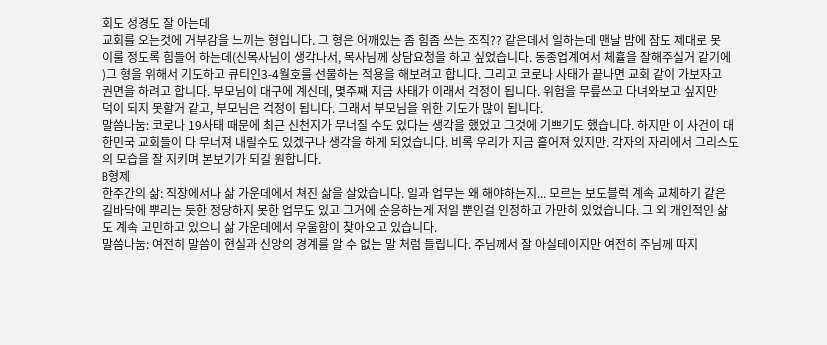회도 성경도 잘 아는데
교회를 오는것에 거부감을 느끼는 형입니다. 그 형은 어깨있는 좀 힘좀 쓰는 조직?? 같은데서 일하는데 맨날 밤에 잠도 제대로 못
이룰 정도록 힘들어 하는데(신목사님이 생각나서, 목사님께 상담요청을 하고 싶었습니다. 동종업계여서 체휼을 잘해주실거 같기에
)그 형을 위해서 기도하고 큐티인3-4월호를 선물하는 적용을 해보려고 합니다. 그리고 코로나 사태가 끝나면 교회 같이 가보자고
권면을 하려고 합니다. 부모님이 대구에 계신데, 몇주째 지금 사태가 이래서 걱정이 됩니다. 위험을 무릎쓰고 다녀와보고 싶지만
덕이 되지 못할거 같고, 부모님은 걱정이 됩니다. 그래서 부모님을 위한 기도가 많이 됩니다.
말씀나눔: 코로나 19사태 때문에 최근 신천지가 무너질 수도 있다는 생각을 했었고 그것에 기쁘기도 했습니다. 하지만 이 사건이 대
한민국 교회들이 다 무너져 내릴수도 있겠구나 생각을 하게 되었습니다. 비록 우리가 지금 흩어져 있지만. 각자의 자리에서 그리스도
의 모습을 잘 지키며 본보기가 되길 원합니다.
B형제
한주간의 삶: 직장에서나 삶 가운데에서 쳐진 삶을 살았습니다. 일과 업무는 왜 해야하는지... 모르는 보도블럭 계속 교체하기 같은
길바닥에 뿌리는 듯한 정당하지 못한 업무도 있고 그거에 순응하는게 저일 뿐인걸 인정하고 가만히 있었습니다. 그 외 개인적인 삶
도 계속 고민하고 있으니 삶 가운데에서 우울함이 찾아오고 있습니다.
말씀나눔: 여전히 말씀이 현실과 신앙의 경계를 알 수 없는 말 처럼 들립니다. 주님께서 잘 아실테이지만 여전히 주님께 따지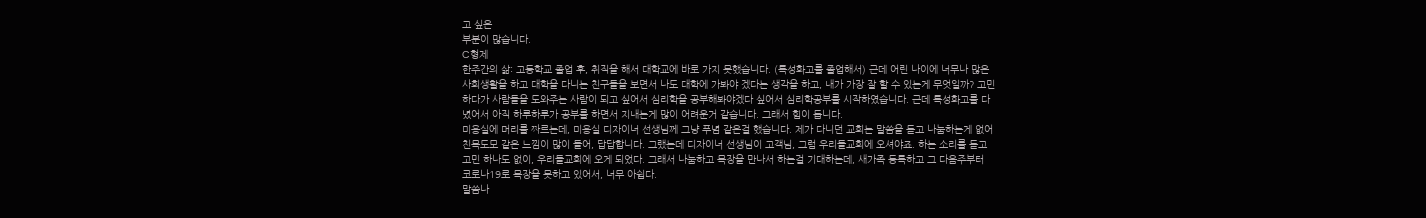고 싶은
부분이 많습니다.
C형제
한주간의 삶: 고등학교 졸업 후, 취직을 해서 대학교에 바로 가지 못했습니다. (특성화고를 졸업해서) 근데 어린 나이에 너무나 많은
사회생활을 하고 대학을 다니는 친구들을 보면서 나도 대학에 가봐야 겠다는 생각을 하고, 내가 가장 잘 할 수 있는게 무엇일까? 고민
하다가 사람들을 도와주는 사람이 되고 싶어서 심리학을 공부해봐야겠다 싶어서 심리학공부를 시작하였습니다. 근데 특성화고를 다
녔어서 아직 하루하루가 공부를 하면서 지내는게 많이 어려운거 같습니다. 그래서 힘이 듭니다.
미용실에 머리를 짜르는데, 미용실 디자이너 선생님께 그냥 푸념 같은걸 했습니다. 제가 다니던 교회는 말씀을 듣고 나눔하는게 없어
친목도모 같은 느낌이 많이 들어, 답답합니다. 그랬는데 디자이너 선생님이 고객님, 그럼 우리들교회에 오셔야죠. 하는 소리를 듣고
고민 하나도 없이, 우리들교회에 오게 되었다. 그래서 나눔하고 목장을 만나서 하는걸 기대하는데, 새가족 등록하고 그 다음주부터
코로나19로 목장을 못하고 있어서, 너무 아쉽다.
말씀나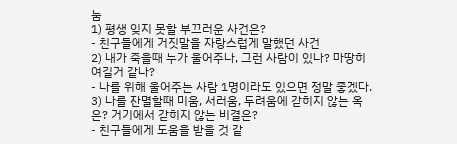눔
1) 평생 잊지 못할 부끄러운 사건은?
- 친구들에게 거짓말을 자랑스럽게 말했던 사건
2) 내가 죽을때 누가 울어주나, 그런 사람이 있나? 마땅히 여길거 같나?
- 나를 위해 울어주는 사람 1명이라도 있으면 정말 좋겠다.
3) 나를 잔멸할때 미움, 서러움, 두려움에 갇히지 않는 옥은? 거기에서 갇히지 않는 비결은?
- 친구들에게 도움을 받을 것 같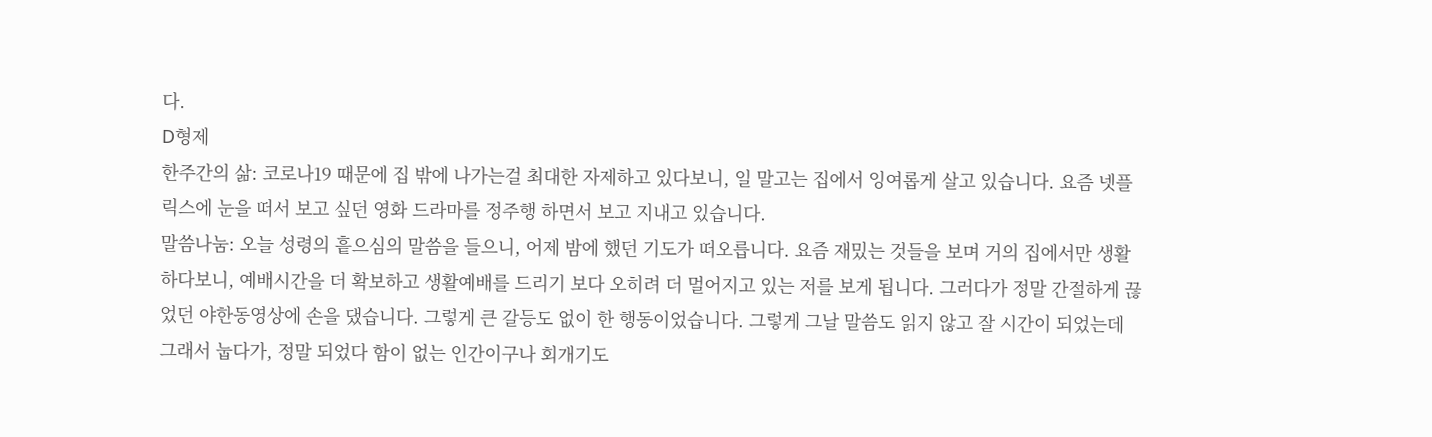다.
D형제
한주간의 삶: 코로나19 때문에 집 밖에 나가는걸 최대한 자제하고 있다보니, 일 말고는 집에서 잉여롭게 살고 있습니다. 요즘 넷플
릭스에 눈을 떠서 보고 싶던 영화 드라마를 정주행 하면서 보고 지내고 있습니다.
말씀나눔: 오늘 성령의 흩으심의 말씀을 들으니, 어제 밤에 했던 기도가 떠오릅니다. 요즘 재밌는 것들을 보며 거의 집에서만 생활
하다보니, 예배시간을 더 확보하고 생활예배를 드리기 보다 오히려 더 멀어지고 있는 저를 보게 됩니다. 그러다가 정말 간절하게 끊
었던 야한동영상에 손을 댔습니다. 그렇게 큰 갈등도 없이 한 행동이었습니다. 그렇게 그날 말씀도 읽지 않고 잘 시간이 되었는데
그래서 눕다가, 정말 되었다 함이 없는 인간이구나 회개기도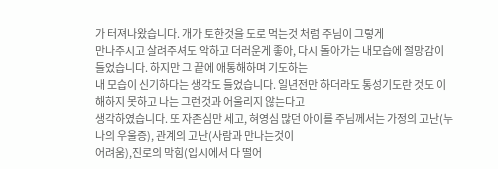가 터져나왔습니다. 개가 토한것을 도로 먹는것 처럼 주님이 그렇게
만나주시고 살려주셔도 악하고 더러운게 좋아, 다시 돌아가는 내모습에 절망감이 들었습니다. 하지만 그 끝에 애통해하며 기도하는
내 모습이 신기하다는 생각도 들었습니다. 일년전만 하더라도 통성기도란 것도 이해하지 못하고 나는 그런것과 어울리지 않는다고
생각하였습니다. 또 자존심만 세고, 혀영심 많던 아이를 주님께서는 가정의 고난(누나의 우울증), 관계의 고난(사람과 만나는것이
어려움),진로의 막힘(입시에서 다 떨어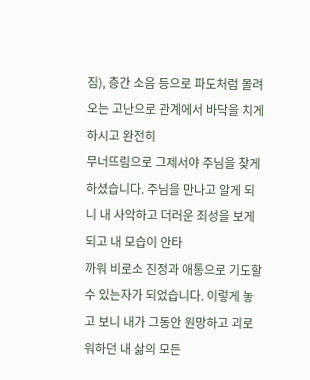짐), 층간 소음 등으로 파도처럼 몰려오는 고난으로 관계에서 바닥을 치게 하시고 완전히
무너뜨림으로 그제서야 주님을 찾게 하셨습니다. 주님을 만나고 알게 되니 내 사악하고 더러운 죄성을 보게되고 내 모습이 안타
까워 비로소 진정과 애통으로 기도할 수 있는자가 되었습니다. 이렇게 놓고 보니 내가 그동안 원망하고 괴로워하던 내 삶의 모든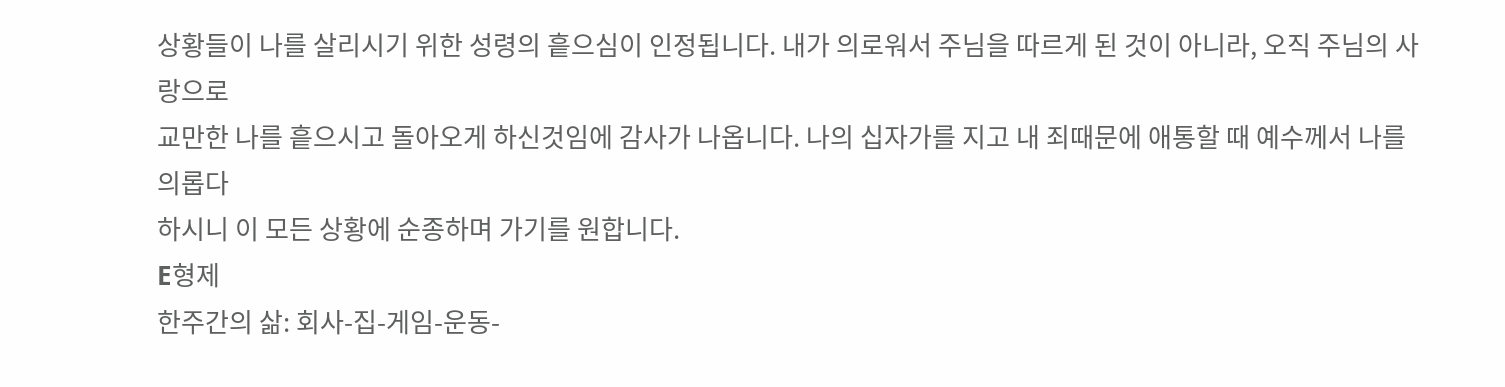상황들이 나를 살리시기 위한 성령의 흩으심이 인정됩니다. 내가 의로워서 주님을 따르게 된 것이 아니라, 오직 주님의 사랑으로
교만한 나를 흩으시고 돌아오게 하신것임에 감사가 나옵니다. 나의 십자가를 지고 내 죄때문에 애통할 때 예수께서 나를 의롭다
하시니 이 모든 상황에 순종하며 가기를 원합니다.
E형제
한주간의 삶: 회사-집-게임-운동-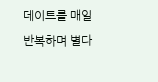데이트를 매일 반복하며 별다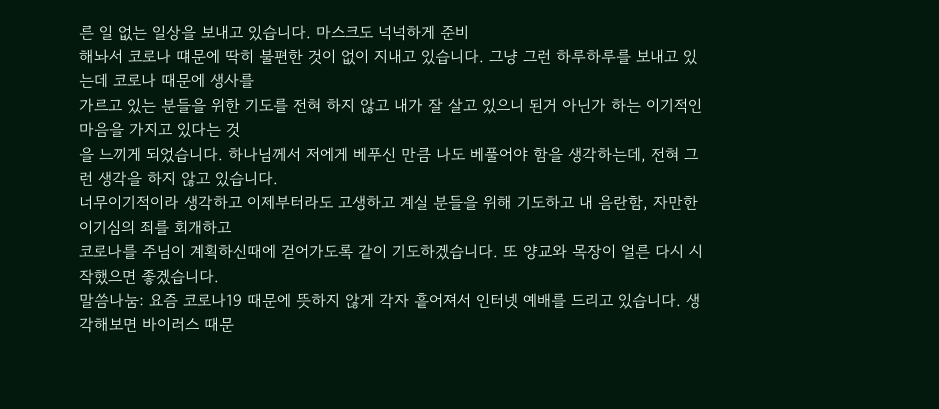른 일 없는 일상을 보내고 있습니다. 마스크도 넉넉하게 준비
해놔서 코로나 떄문에 딱히 불편한 것이 없이 지내고 있습니다. 그냥 그런 하루하루를 보내고 있는데 코로나 때문에 생사를
가르고 있는 분들을 위한 기도를 전혀 하지 않고 내가 잘 살고 있으니 된거 아닌가 하는 이기적인 마음을 가지고 있다는 것
을 느끼게 되었습니다. 하나님께서 저에게 베푸신 만큼 나도 베풀어야 함을 생각하는데, 전혀 그런 생각을 하지 않고 있습니다.
너무이기적이라 생각하고 이제부터라도 고생하고 계실 분들을 위해 기도하고 내 음란함, 자만한 이기심의 죄를 회개하고
코로나를 주님이 계획하신때에 걷어가도록 같이 기도하겠습니다. 또 양교와 목장이 얼른 다시 시작했으면 좋겠습니다.
말씀나눔: 요즘 코로나19 때문에 뜻하지 않게 각자 흩어져서 인터넷 예배를 드리고 있습니다. 생각해보면 바이러스 때문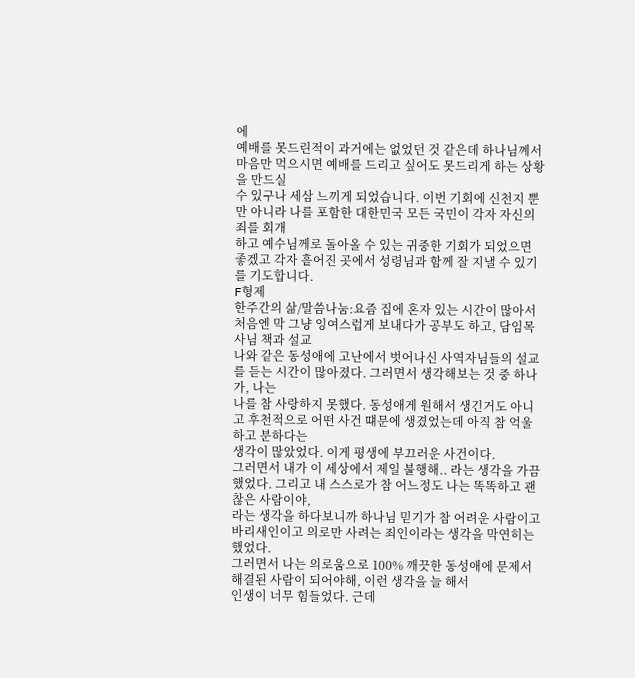에
예배를 못드린적이 과거에는 없었던 것 같은데 하나님꼐서 마음만 먹으시면 예배를 드리고 싶어도 못드리게 하는 상황을 만드실
수 있구나 세삼 느끼게 되었습니다. 이번 기회에 신천지 뿐만 아니라 나를 포함한 대한민국 모든 국민이 각자 자신의 죄를 회개
하고 예수님께로 돌아올 수 있는 귀중한 기회가 되었으면 좋겠고 각자 흩어진 곳에서 성령님과 함께 잘 지낼 수 있기를 기도합니다.
F형제
한주간의 삶/말씀나눔:요즘 집에 혼자 있는 시간이 많아서 처음엔 막 그냥 잉여스럽게 보내다가 공부도 하고, 담임목사님 책과 설교
나와 같은 동성애에 고난에서 벗어나신 사역자님들의 설교를 듣는 시간이 많아졌다. 그러면서 생각해보는 것 중 하나가, 나는
나를 참 사랑하지 못했다. 동성애게 원해서 생긴거도 아니고 후천적으로 어떤 사건 떄문에 생겼었는데 아직 참 억울하고 분하다는
생각이 많았었다. 이게 평생에 부끄러운 사건이다.
그러면서 내가 이 세상에서 제일 불행해.. 라는 생각을 가끔 했었다. 그리고 내 스스로가 참 어느정도 나는 똑똑하고 괜찮은 사람이야,
라는 생각을 하다보니까 하나님 믿기가 참 어려운 사람이고 바리새인이고 의로만 사려는 죄인이라는 생각을 막연히는 했었다.
그러면서 나는 의로움으로 100% 깨끗한 동성애에 문제서 해결된 사람이 되어야해, 이런 생각을 늘 해서
인생이 너무 힘들었다. 근데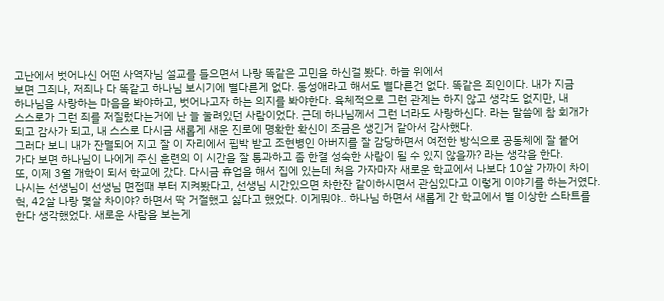고난에서 벗어나신 어떤 사역자님 설교를 들으면서 나랑 똑같은 고민을 하신걸 봤다. 하늘 위에서
보면 그죄나, 저죄나 다 똑같고 하나님 보시기에 별다른게 없다. 동성애라고 해서도 별다른건 없다. 똑같은 죄인이다. 내가 지금
하나님을 사랑하는 마음을 봐야하고, 벗어나고자 하는 의지를 봐야한다. 육체적으로 그런 관계는 하지 않고 생각도 없지만, 내
스스로가 그런 죄를 저질렀다는거에 난 늘 눌려있던 사람이었다. 근데 하나님께서 그런 너라도 사랑하신다. 라는 말씀에 참 회개가
되고 감사가 되고, 내 스스로 다시금 새롭게 새운 진로에 명확한 확신이 조금은 생긴거 같아서 감사했다.
그러다 보니 내가 잔멸되어 지고 잘 이 자리에서 핍박 받고 조현병인 아버지를 잘 감당하면서 여전한 방식으로 공동체에 잘 붙어
가다 보면 하나님이 나에게 주신 훈련의 이 시간을 잘 통과하고 좀 한결 성숙한 사람이 될 수 있지 않을까? 라는 생각을 한다.
또, 이제 3월 개학이 되서 학교에 갔다. 다시금 휴업을 해서 집에 있는데 처음 가자마자 새로운 학교에서 나보다 10살 가까이 차이
나시는 선생님이 선생님 면접때 부터 지켜봤다고, 선생님 시간있으면 차한잔 같이하시면서 관심있다고 이렇게 이야기를 하는거였다.
헉, 42살 나랑 몇살 차이야? 하면서 딱 거절했고 싫다고 했었다. 이게뭐야.. 하나님 하면서 새롭게 간 학교에서 별 이상한 스타트를
한다 생각했었다. 새로운 사람을 보는게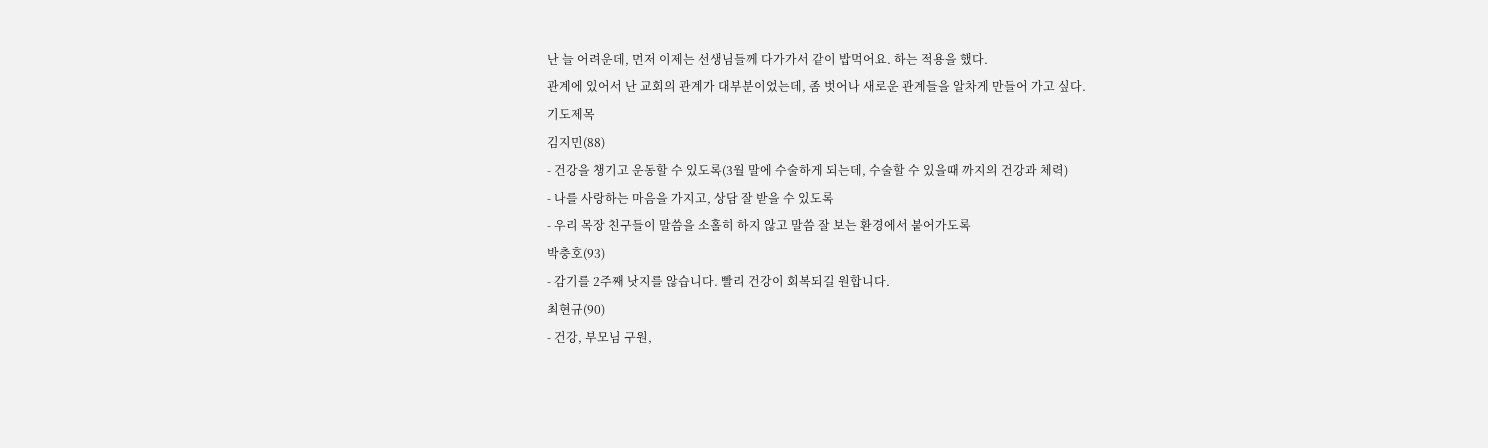난 늘 어려운데, 먼저 이제는 선생님들께 다가가서 같이 밥먹어요. 하는 적용을 했다.
관계에 있어서 난 교회의 관계가 대부분이었는데, 좀 벗어나 새로운 관계들을 알차게 만들어 가고 싶다.
기도제목
김지민(88)
- 건강을 챙기고 운동할 수 있도록(3월 말에 수술하게 되는데, 수술할 수 있을때 까지의 건강과 체력)
- 나를 사랑하는 마음을 가지고, 상담 잘 받을 수 있도록
- 우리 목장 친구들이 말씀을 소홀히 하지 않고 말씀 잘 보는 환경에서 붙어가도록
박충호(93)
- 감기를 2주째 낫지를 않습니다. 빨리 건강이 회복되길 원합니다.
최현규(90)
- 건강, 부모님 구원,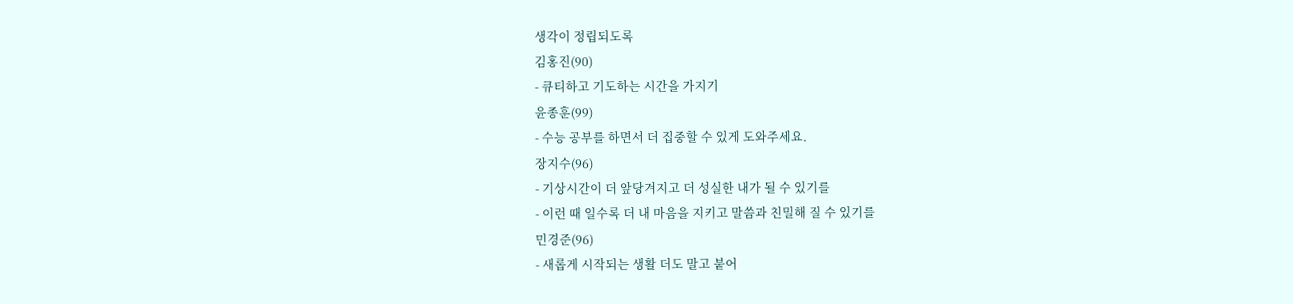생각이 정립되도록
김홍진(90)
- 큐티하고 기도하는 시간을 가지기
윤종훈(99)
- 수능 공부를 하면서 더 집중할 수 있게 도와주세요.
장지수(96)
- 기상시간이 더 앞당겨지고 더 성실한 내가 될 수 있기를
- 이런 때 일수록 더 내 마음을 지키고 말씀과 친밀해 질 수 있기를
민경준(96)
- 새롭게 시작되는 생활 더도 말고 붙어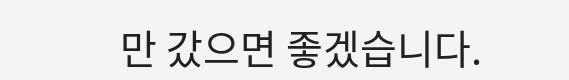만 갔으면 좋겠습니다.